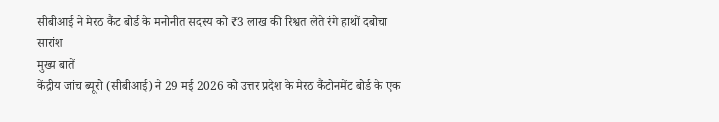सीबीआई ने मेरठ कैंट बोर्ड के मनोनीत सदस्य को ₹3 लाख की रिश्वत लेते रंगे हाथों दबोचा
सारांश
मुख्य बातें
केंद्रीय जांच ब्यूरो (सीबीआई) ने 29 मई 2026 को उत्तर प्रदेश के मेरठ कैंटोनमेंट बोर्ड के एक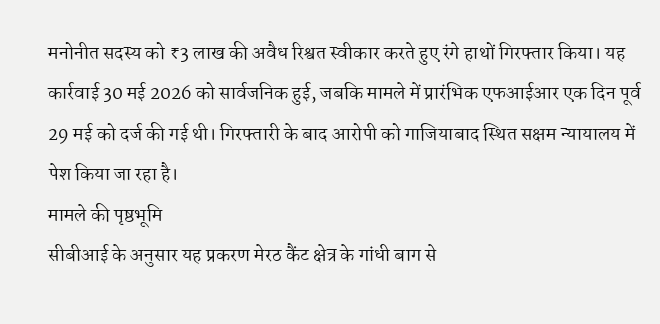मनोनीत सदस्य को ₹3 लाख की अवैध रिश्वत स्वीकार करते हुए रंगे हाथों गिरफ्तार किया। यह कार्रवाई 30 मई 2026 को सार्वजनिक हुई, जबकि मामले में प्रारंभिक एफआईआर एक दिन पूर्व 29 मई को दर्ज की गई थी। गिरफ्तारी के बाद आरोपी को गाजियाबाद स्थित सक्षम न्यायालय में पेश किया जा रहा है।
मामले की पृष्ठभूमि
सीबीआई के अनुसार यह प्रकरण मेरठ कैंट क्षेत्र के गांधी बाग से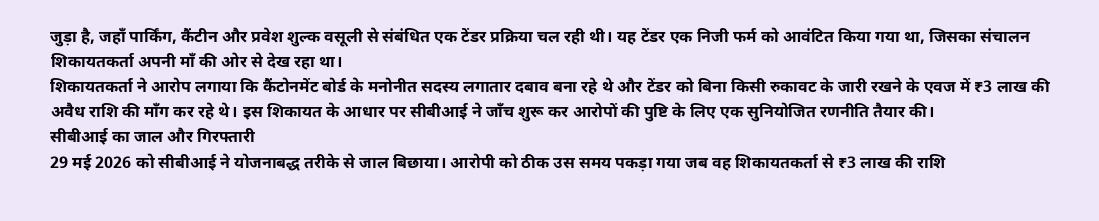जुड़ा है, जहाँ पार्किंग, कैंटीन और प्रवेश शुल्क वसूली से संबंधित एक टेंडर प्रक्रिया चल रही थी। यह टेंडर एक निजी फर्म को आवंटित किया गया था, जिसका संचालन शिकायतकर्ता अपनी माँ की ओर से देख रहा था।
शिकायतकर्ता ने आरोप लगाया कि कैंटोनमेंट बोर्ड के मनोनीत सदस्य लगातार दबाव बना रहे थे और टेंडर को बिना किसी रुकावट के जारी रखने के एवज में ₹3 लाख की अवैध राशि की माँग कर रहे थे। इस शिकायत के आधार पर सीबीआई ने जाँच शुरू कर आरोपों की पुष्टि के लिए एक सुनियोजित रणनीति तैयार की।
सीबीआई का जाल और गिरफ्तारी
29 मई 2026 को सीबीआई ने योजनाबद्ध तरीके से जाल बिछाया। आरोपी को ठीक उस समय पकड़ा गया जब वह शिकायतकर्ता से ₹3 लाख की राशि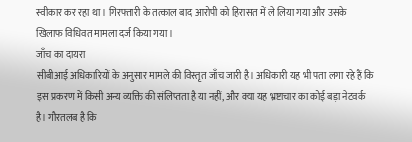स्वीकार कर रहा था। गिरफ्तारी के तत्काल बाद आरोपी को हिरासत में ले लिया गया और उसके खिलाफ विधिवत मामला दर्ज किया गया।
जाँच का दायरा
सीबीआई अधिकारियों के अनुसार मामले की विस्तृत जाँच जारी है। अधिकारी यह भी पता लगा रहे हैं कि इस प्रकरण में किसी अन्य व्यक्ति की संलिप्तता है या नहीं, और क्या यह भ्रष्टाचार का कोई बड़ा नेटवर्क है। गौरतलब है कि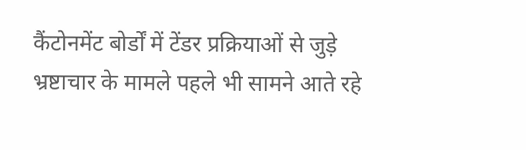कैंटोनमेंट बोर्डों में टेंडर प्रक्रियाओं से जुड़े भ्रष्टाचार के मामले पहले भी सामने आते रहे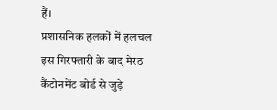हैं।
प्रशासनिक हलकों में हलचल
इस गिरफ्तारी के बाद मेरठ कैंटोनमेंट बोर्ड से जुड़े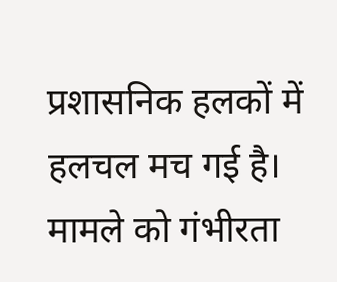प्रशासनिक हलकों में हलचल मच गई है। मामले को गंभीरता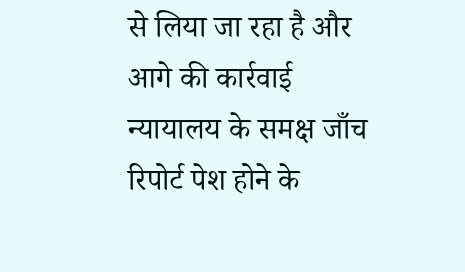से लिया जा रहा है और आगे की कार्रवाई न्यायालय के समक्ष जाँच रिपोर्ट पेश होने के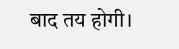बाद तय होगी।